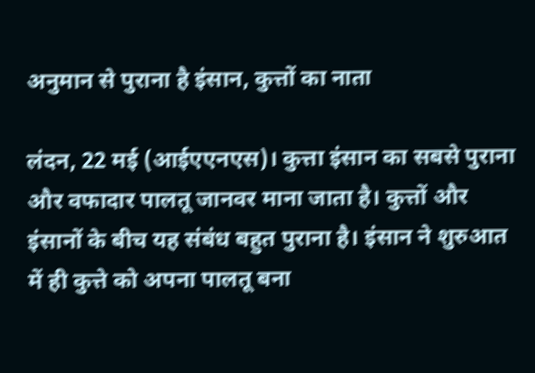अनुमान से पुराना है इंसान, कुत्तों का नाता

लंदन, 22 मई (आईएएनएस)। कुत्ता इंसान का सबसे पुराना और वफादार पालतू जानवर माना जाता है। कुत्तों और इंसानों के बीच यह संबंध बहुत पुराना है। इंसान ने शुरुआत में ही कुत्ते को अपना पालतू बना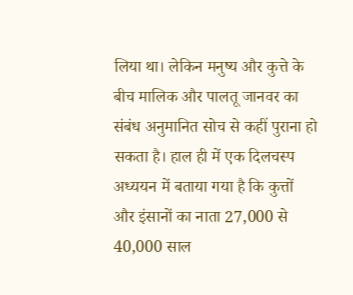लिया था। लेकिन मनुष्य और कुत्ते के बीच मालिक और पालतू जानवर का संबंध अनुमानित सोच से कहीं पुराना हो सकता है। हाल ही में एक दिलचस्प अध्ययन में बताया गया है कि कुत्तों और इंसानों का नाता 27,000 से 40,000 साल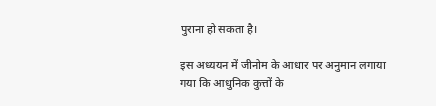पुराना हो सकता है।

इस अध्ययन में जीनोम के आधार पर अनुमान लगाया गया कि आधुनिक कुत्तों के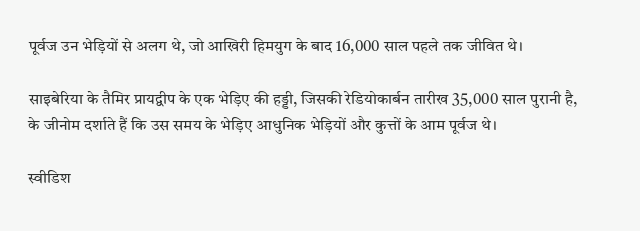पूर्वज उन भेड़ियों से अलग थे, जो आखिरी हिमयुग के बाद 16,000 साल पहले तक जीवित थे।

साइबेरिया के तैमिर प्रायद्वीप के एक भेड़िए की हड्डी, जिसकी रेडियोकार्बन तारीख 35,000 साल पुरानी है, के जीनोम दर्शाते हैं कि उस समय के भेड़िए आधुनिक भेड़ियों और कुत्तों के आम पूर्वज थे।

स्वीडिश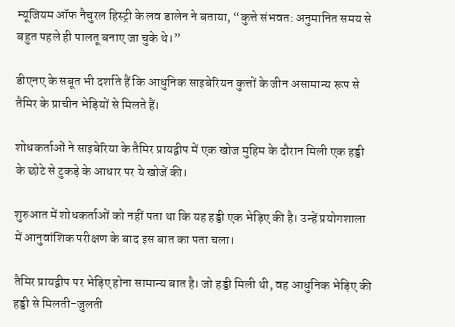म्यूजियम ऑफ नैचुरल हिस्ट्री के लव डालेन ने बताया, “कुत्ते संभवत: अनुमानित समय से बहुत पहले ही पालतू बनाए जा चुके थे।”

डीएनए के सबूत भी दर्शाते हैं कि आधुनिक साइबेरियन कुत्तों के जीन असामान्य रूप से तैमिर के प्राचीन भेड़ियों से मिलते हैं।

शोधकर्ताओं ने साइबेरिया के तैमिर प्रायद्वीप में एक खोज मुहिम के दौरान मिली एक हड्डी के छोटे से टुकड़े के आधार पर ये खोजें की।

शुरुआत में शोधकर्ताओं को नहीं पता था कि यह हड्डी एक भेड़िए की है। उन्हें प्रयोगशाला में आनुवांशिक परीक्षण के बाद इस बात का पता चला।

तैमिर प्रायद्वीप पर भेड़िए होना सामान्य बात है। जो हड्डी मिली थी, वह आधुनिक भेड़िए की हड्डी से मिलती-जुलती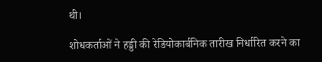थी।

शोधकर्ताओं ने हड्डी की रेडियोकार्बनिक तारीख निर्धारित करने का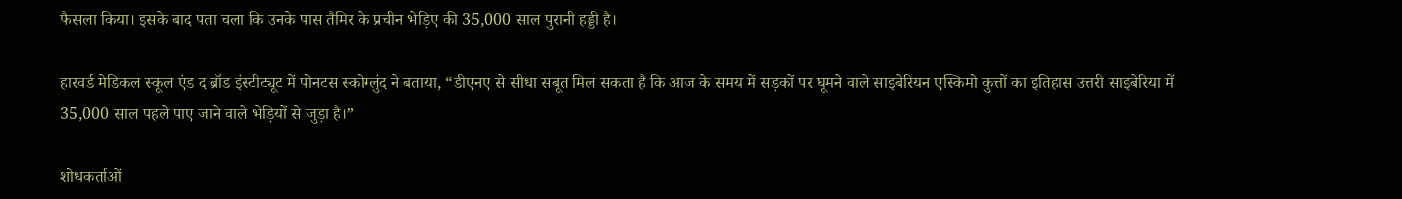फैसला किया। इसके बाद पता चला कि उनके पास तैमिर के प्रचीन भेड़िए की 35,000 साल पुरानी हड्डी है।

हारवर्ड मेडिकल स्कूल एंड द ब्रॉड इंस्टीट्यूट में पोनटस स्कोग्लुंद ने बताया, “डीएनए से सीधा सबूत मिल सकता है कि आज के समय में सड़कों पर घूमने वाले साइबेरियन एस्किमो कुत्तों का इतिहास उत्तरी साइबेरिया में 35,000 साल पहले पाए जाने वाले भेड़ियों से जुड़ा है।”

शोधकर्ताओं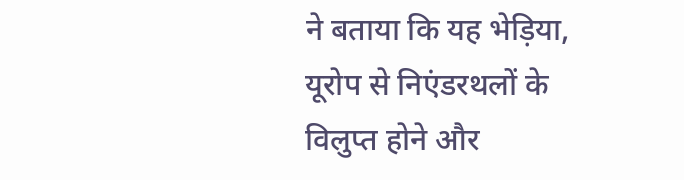ने बताया कि यह भेड़िया, यूरोप से निएंडरथलों के विलुप्त होने और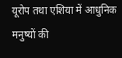यूरोप तथा एशिया में आधुनिक मनुष्यों की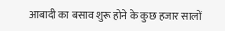आबादी का बसाव शुरू होने के कुछ हजार सालों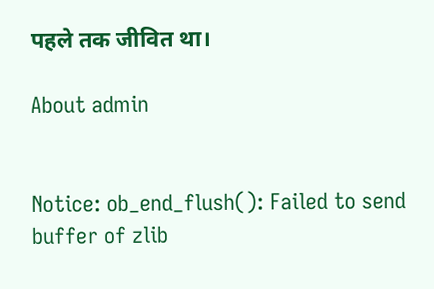पहले तक जीवित था।

About admin


Notice: ob_end_flush(): Failed to send buffer of zlib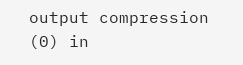output compression (0) in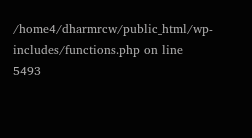/home4/dharmrcw/public_html/wp-includes/functions.php on line 5493